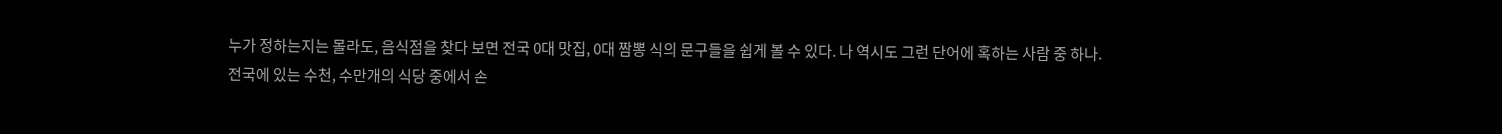누가 정하는지는 몰라도, 음식점을 찾다 보면 전국 0대 맛집, 0대 짬뽕 식의 문구들을 쉽게 볼 수 있다. 나 역시도 그런 단어에 혹하는 사람 중 하나.
전국에 있는 수천, 수만개의 식당 중에서 손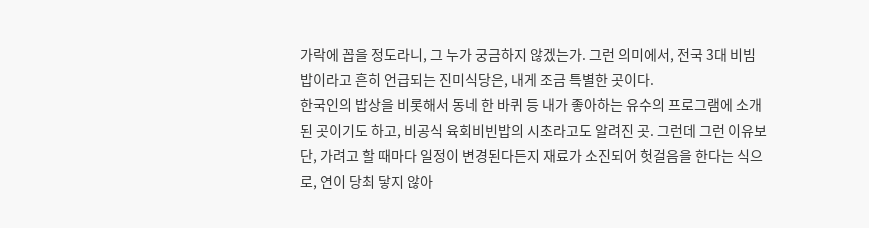가락에 꼽을 정도라니, 그 누가 궁금하지 않겠는가. 그런 의미에서, 전국 3대 비빔밥이라고 흔히 언급되는 진미식당은, 내게 조금 특별한 곳이다.
한국인의 밥상을 비롯해서 동네 한 바퀴 등 내가 좋아하는 유수의 프로그램에 소개된 곳이기도 하고, 비공식 육회비빈밥의 시초라고도 알려진 곳. 그런데 그런 이유보단, 가려고 할 때마다 일정이 변경된다든지 재료가 소진되어 헛걸음을 한다는 식으로, 연이 당최 닿지 않아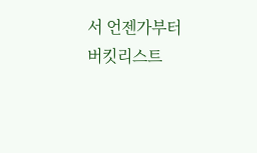서 언젠가부터 버킷리스트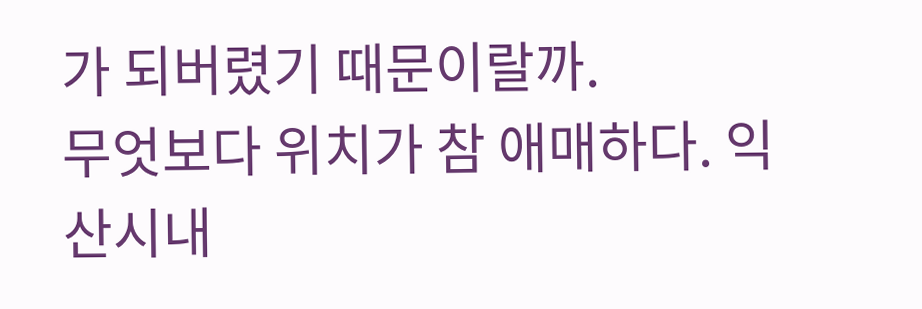가 되버렸기 때문이랄까.
무엇보다 위치가 참 애매하다. 익산시내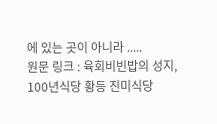에 있는 곳이 아니라 .....
원문 링크 : 육회비빈밥의 성지, 100년식당 황등 진미식당